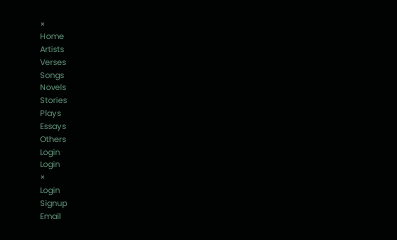×
Home
Artists
Verses
Songs
Novels
Stories
Plays
Essays
Others
Login
Login
×
Login
Signup
Email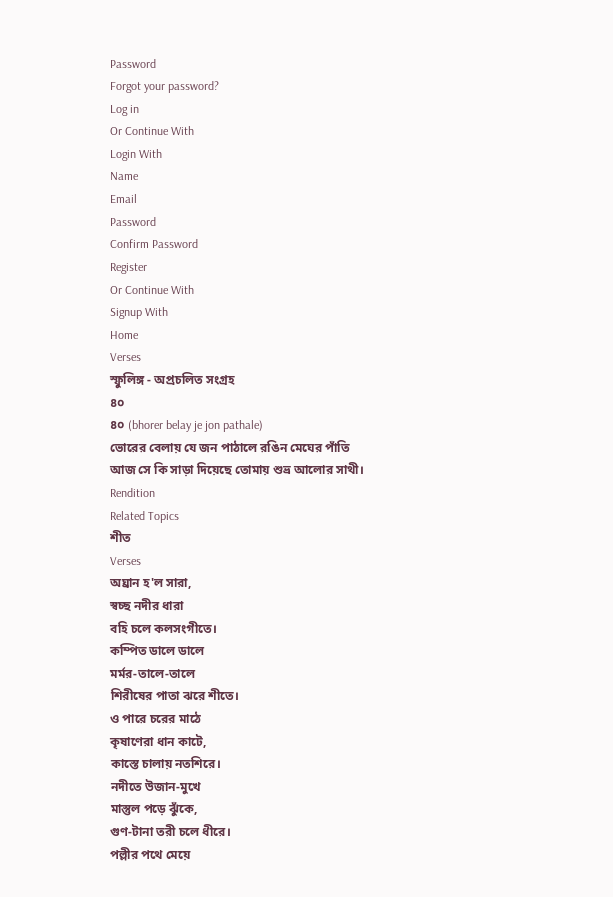Password
Forgot your password?
Log in
Or Continue With
Login With
Name
Email
Password
Confirm Password
Register
Or Continue With
Signup With
Home
Verses
স্ফুলিঙ্গ - অপ্রচলিত সংগ্রহ
৪০
৪০ (bhorer belay je jon pathale)
ভোরের বেলায় যে জন পাঠালে রঙিন মেঘের পাঁতি
আজ সে কি সাড়া দিয়েছে তোমায় শুভ্র আলোর সাথী।
Rendition
Related Topics
শীত
Verses
অঘ্রান হ'ল সারা,
স্বচ্ছ নদীর ধারা
বহি চলে কলসংগীতে।
কম্পিত ডালে ডালে
মর্মর-তালে-তালে
শিরীষের পাতা ঝরে শীতে।
ও পারে চরের মাঠে
কৃষাণেরা ধান কাটে,
কাস্তে চালায় নতশিরে।
নদীতে উজান-মুখে
মাস্তুল পড়ে ঝুঁকে,
গুণ-টানা তরী চলে ধীরে।
পল্লীর পথে মেয়ে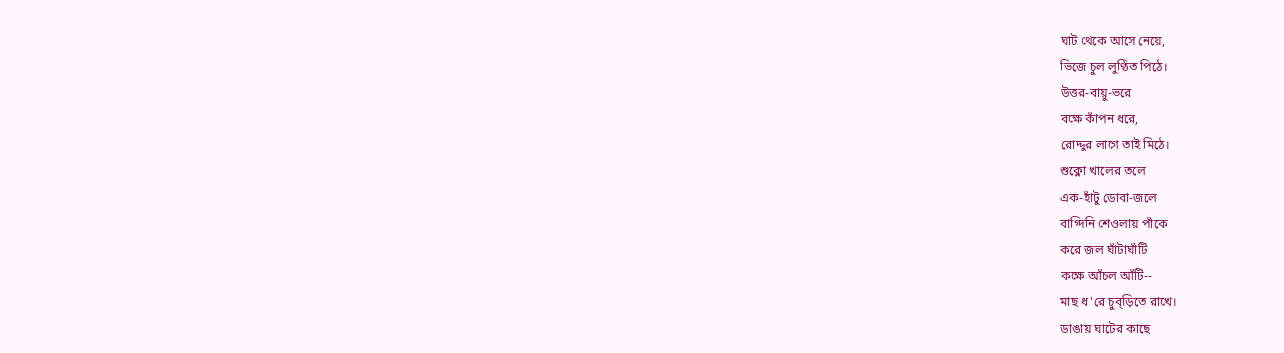ঘাট থেকে আসে নেয়ে,
ভিজে চুল লুণ্ঠিত পিঠে।
উত্তর-বায়ু-ভরে
বক্ষে কাঁপন ধরে,
রোদ্দুর লাগে তাই মিঠে।
শুক্নো খালের তলে
এক-হাঁটু ডোবা-জলে
বাগ্দিনি শেওলায় পাঁকে
করে জল ঘাঁটাঘাঁটি
কক্ষে আঁচল আঁটি--
মাছ ধ'রে চুব্ড়িতে রাখে।
ডাঙায় ঘাটের কাছে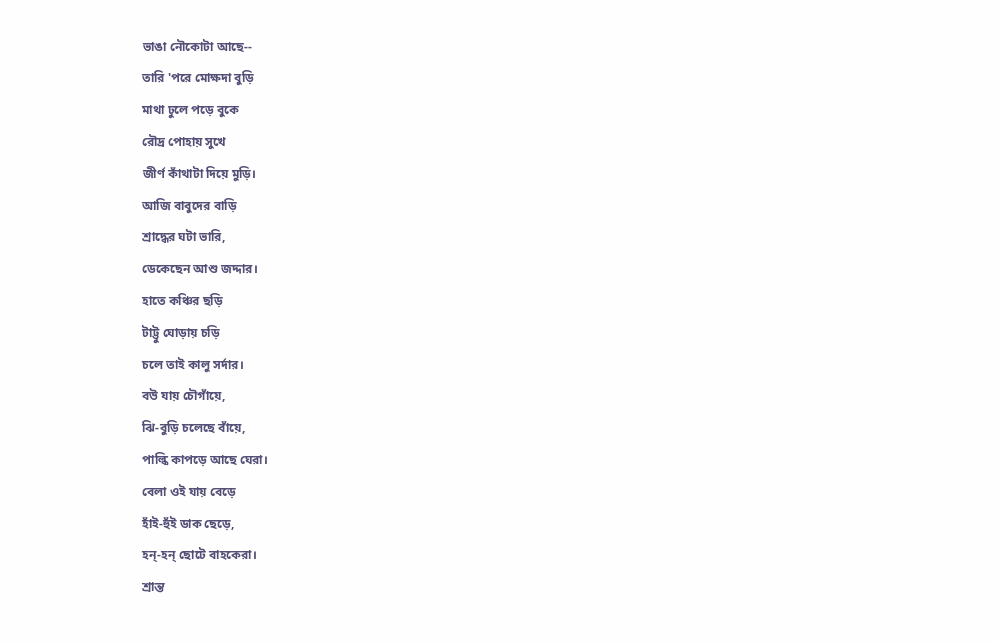ভাঙা নৌকোটা আছে--
তারি 'পরে মোক্ষদা বুড়ি
মাথা ঢুলে পড়ে বুকে
রৌদ্র পোহায় সুখে
জীর্ণ কাঁথাটা দিয়ে মুড়ি।
আজি বাবুদের বাড়ি
শ্রাদ্ধের ঘটা ভারি,
ডেকেছেন আশু জদ্দার।
হাতে কঞ্চির ছড়ি
টাট্টু ঘোড়ায় চড়ি
চলে তাই কালু সর্দার।
বউ যায় চৌগাঁয়ে,
ঝি-বুড়ি চলেছে বাঁয়ে,
পাল্কি কাপড়ে আছে ঘেরা।
বেলা ওই যায় বেড়ে
হাঁই-হুঁই ডাক ছেড়ে,
হন্-হন্ ছোটে বাহকেরা।
শ্রান্ত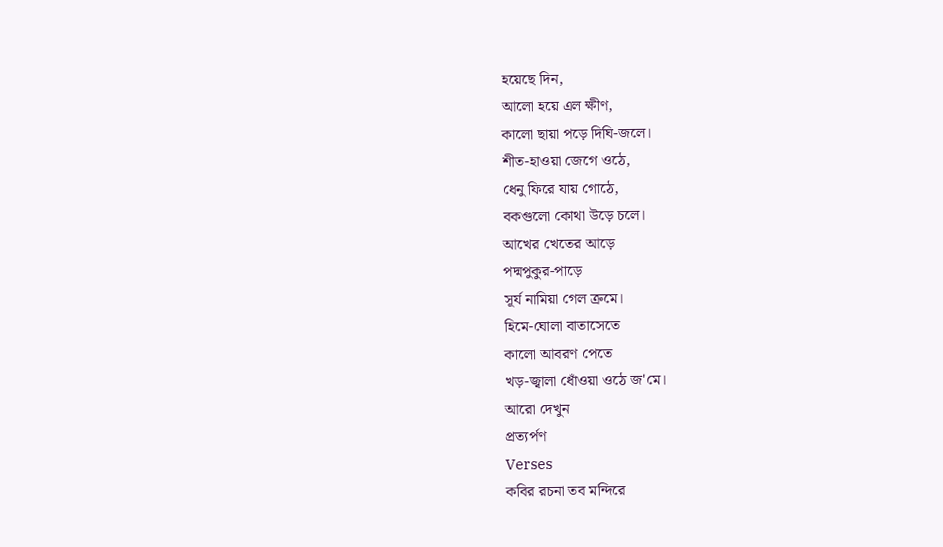হয়েছে দিন,
আলো হয়ে এল ক্ষীণ,
কালো ছায়া পড়ে দিঘি-জলে।
শীত-হাওয়া জেগে ওঠে,
ধেনু ফিরে যায় গোঠে,
বকগুলো কোথা উড়ে চলে।
আখের খেতের আড়ে
পদ্মপুকুর-পাড়ে
সূর্য নামিয়া গেল ক্রমে।
হিমে-ঘোলা বাতাসেতে
কালো আবরণ পেতে
খড়-জ্বালা ধোঁওয়া ওঠে জ'মে।
আরো দেখুন
প্রত্যর্পণ
Verses
কবির রচনা তব মন্দিরে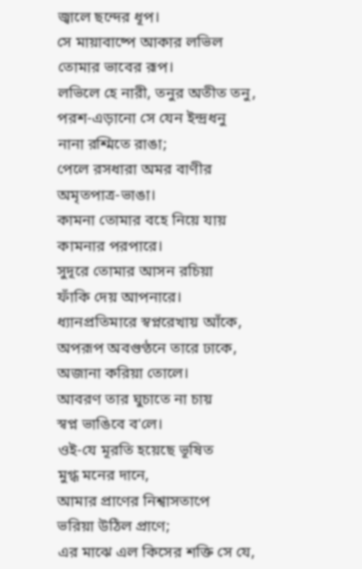জ্বালে ছন্দের ধূপ।
সে মায়াবাষ্পে আকার লভিল
তোমার ভাবের রূপ।
লভিলে হে নারী, তনুর অতীত তনু,
পরশ-এড়ানো সে যেন ইন্দ্রধনু
নানা রশ্মিতে রাঙা;
পেলে রসধারা অমর বাণীর
অমৃতপাত্র-ভাঙা।
কামনা তোমার বহে নিয়ে যায়
কামনার পরপারে।
সুদূরে তোমার আসন রচিয়া
ফাঁকি দেয় আপনারে।
ধ্যানপ্রতিমারে স্বপ্নরেখায় আঁকে,
অপরূপ অবগুণ্ঠনে তারে ঢাকে,
অজানা করিয়া তোলে।
আবরণ তার ঘুচাতে না চায়
স্বপ্ন ভাঙিবে ব'লে।
ওই-যে মূরতি হয়েছে ভূষিত
মুগ্ধ মনের দানে,
আমার প্রাণের নিশ্বাসতাপে
ভরিয়া উঠিল প্রাণে;
এর মাঝে এল কিসের শক্তি সে যে,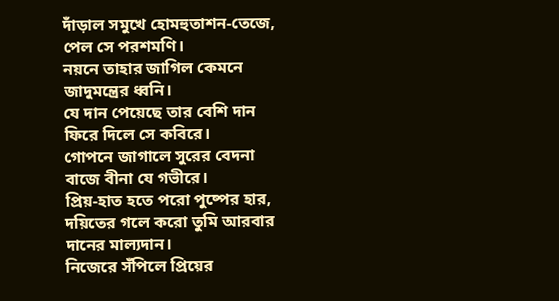দাঁড়াল সমুখে হোমহুতাশন-তেজে,
পেল সে পরশমণি।
নয়নে তাহার জাগিল কেমনে
জাদুমন্ত্রের ধ্বনি।
যে দান পেয়েছে তার বেশি দান
ফিরে দিলে সে কবিরে।
গোপনে জাগালে সুরের বেদনা
বাজে বীনা যে গভীরে।
প্রিয়-হাত হতে পরো পুষ্পের হার,
দয়িতের গলে করো তুমি আরবার
দানের মাল্যদান।
নিজেরে সঁপিলে প্রিয়ের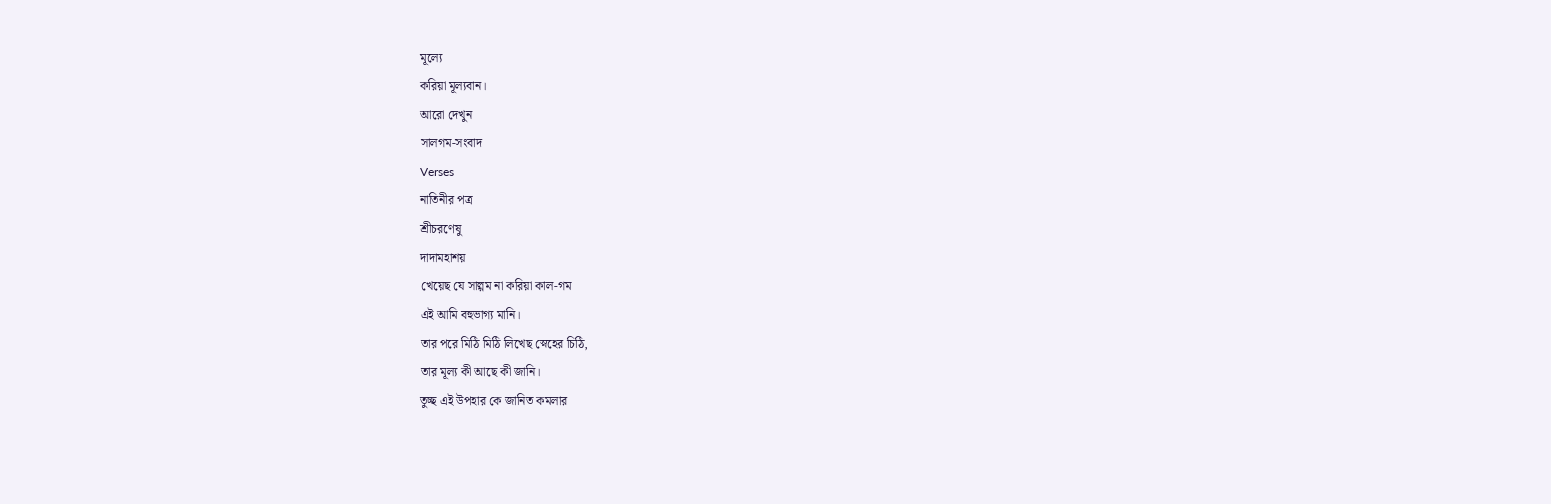মূল্যে
করিয়া মূল্যবান।
আরো দেখুন
সালগম-সংবাদ
Verses
নাতিনীর পত্র
শ্রীচরণেষু
দাদামহাশয়
খেয়েছ যে সাল্গম না করিয়া কাল-গম
এই আমি বহুভাগ্য মানি।
তার পরে মিঠি মিঠি লিখেছ স্নেহের চিঠি,
তার মূল্য কী আছে কী জানি।
তুচ্ছ এই উপহার কে জানিত কমলার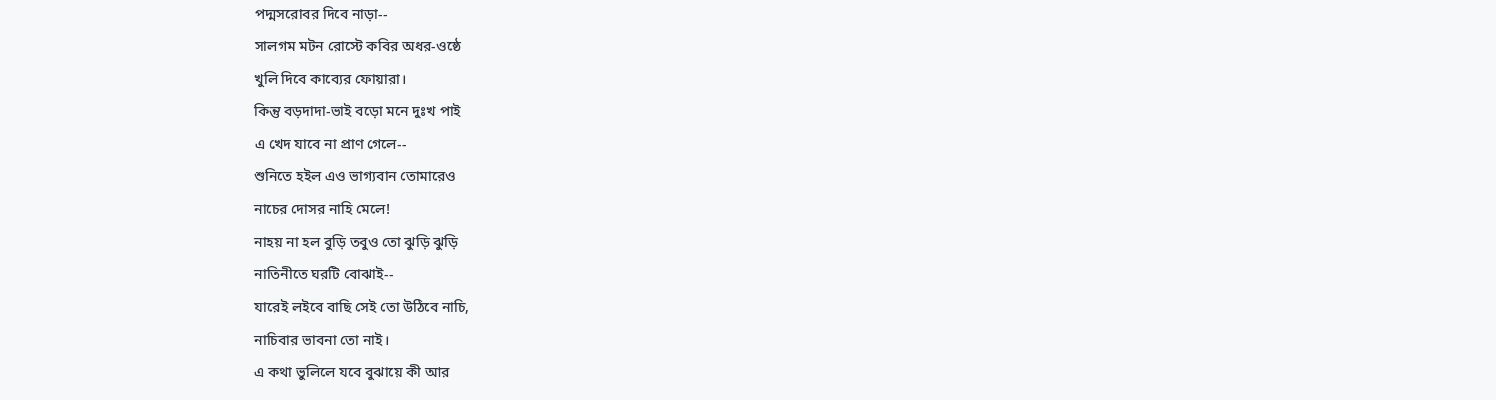পদ্মসরোবর দিবে নাড়া--
সালগম মটন রোস্টে কবির অধর-ওষ্ঠে
খুলি দিবে কাব্যের ফোয়ারা।
কিন্তু বড়দাদা-ভাই বড়ো মনে দুঃখ পাই
এ খেদ যাবে না প্রাণ গেলে--
শুনিতে হইল এও ভাগ্যবান তোমারেও
নাচের দোসর নাহি মেলে!
নাহয় না হল বুড়ি তবুও তো ঝুড়ি ঝুড়ি
নাতিনীতে ঘরটি বোঝাই--
যারেই লইবে বাছি সেই তো উঠিবে নাচি,
নাচিবার ভাবনা তো নাই।
এ কথা ভুলিলে যবে বুঝায়ে কী আর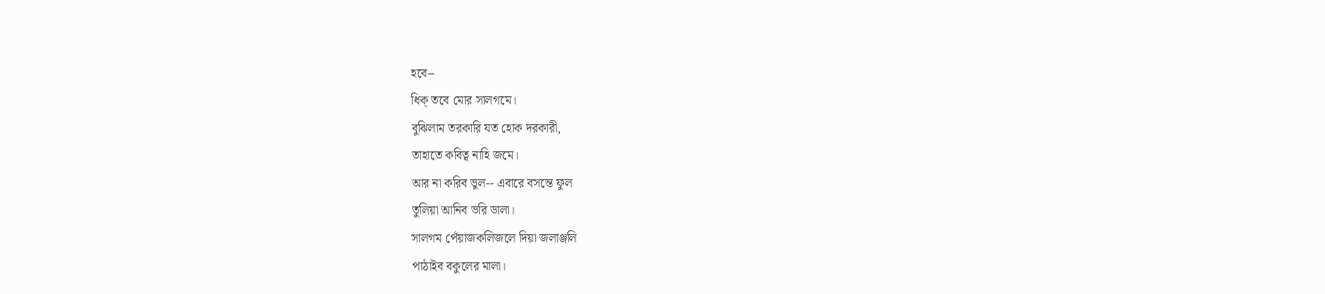হবে--
ধিক্ তবে মোর সালগমে।
বুঝিলাম তরকারি যত হোক দরকারী,
তাহাতে কবিত্ব নাহি জমে।
আর না করিব ভুল-- এবারে বসন্তে ফুল
তুলিয়া আনিব ভরি ডালা।
সালগম পেঁয়াজকলিজলে দিয়া জলাঞ্জলি
পাঠাইব বকুলের মালা।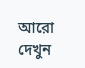আরো দেখুন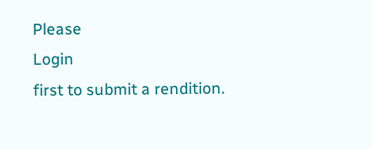Please
Login
first to submit a rendition.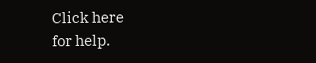Click here
for help.